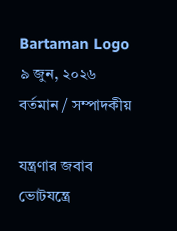Bartaman Logo
৯ জুন, ২০২৬
বর্তমান / সম্পাদকীয়

যন্ত্রণার জবাব ভোটযন্ত্রে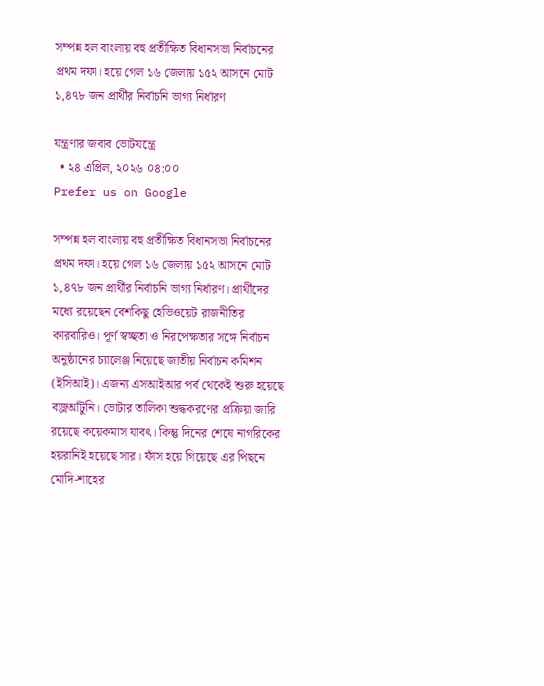সম্পন্ন হল বাংলায় বহু প্রতীক্ষিত বিধানসভা নির্বাচনের প্রথম দফা। হয়ে গেল ১৬ জেলায় ১৫২ আসনে মোট ১,৪৭৮ জন প্রার্থীর নির্বাচনি ভাগ্য নির্ধারণ

যন্ত্রণার জবাব ভোটযন্ত্রে
  • ২৪ এপ্রিল, ২০২৬ ০৪:০০
Prefer us on Google

সম্পন্ন হল বাংলায় বহু প্রতীক্ষিত বিধানসভা নির্বাচনের প্রথম দফা। হয়ে গেল ১৬ জেলায় ১৫২ আসনে মোট ১,৪৭৮ জন প্রার্থীর নির্বাচনি ভাগ্য নির্ধারণ। প্রার্থীদের মধ্যে রয়েছেন বেশকিছু হেভিওয়েট রাজনীতির কারবারিও। পূর্ণ স্বচ্ছতা ও নিরপেক্ষতার সঙ্গে নির্বাচন অনুষ্ঠানের চ্যালেঞ্জ নিয়েছে জাতীয় নির্বাচন কমিশন (ইসিআই)। এজন্য এসআইআর পর্ব থেকেই শুরু হয়েছে বজ্রআঁটুনি। ভোটার তালিকা শুদ্ধকরণের প্রক্রিয়া জারি রয়েছে কয়েকমাস যাবৎ। কিন্তু দিনের শেষে নাগরিকের হয়রানিই হয়েছে সার। ফাঁস হয়ে গিয়েছে এর পিছনে মোদি-শাহের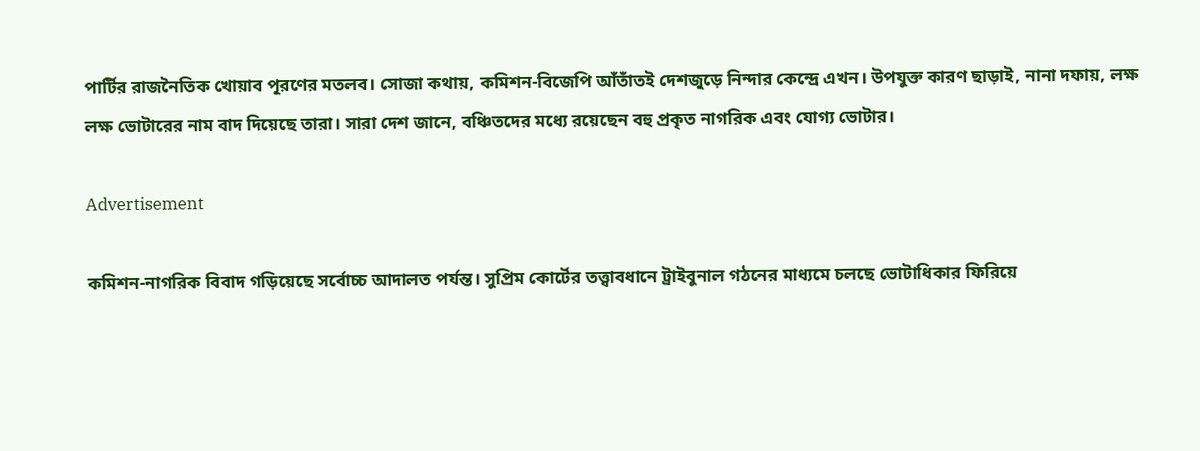পার্টির রাজনৈতিক খোয়াব পূরণের মতলব। সোজা কথায়, কমিশন-বিজেপি আঁতাঁতই দেশজুড়ে নিন্দার কেন্দ্রে এখন। উপযুক্ত কারণ ছাড়াই, নানা দফায়, লক্ষ লক্ষ ভোটারের নাম বাদ দিয়েছে তারা। সারা দেশ জানে, বঞ্চিতদের মধ্যে রয়েছেন বহু প্রকৃত নাগরিক এবং যোগ্য ভোটার।

Advertisement

কমিশন-নাগরিক বিবাদ গড়িয়েছে সর্বোচ্চ আদালত পর্যন্ত। সুপ্রিম কোর্টের তত্ত্বাবধানে ট্রাইবুনাল গঠনের মাধ্যমে চলছে ভোটাধিকার ফিরিয়ে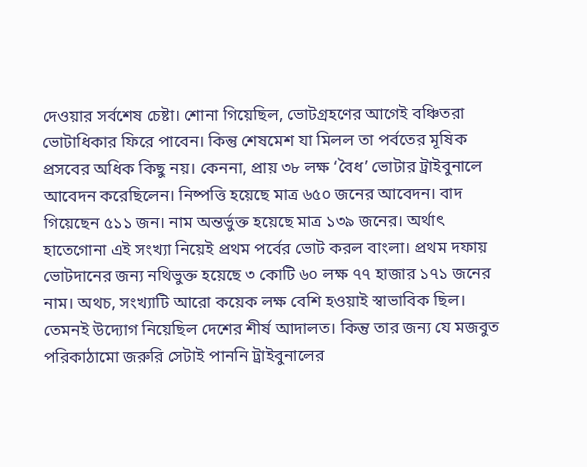দেওয়ার সর্বশেষ চেষ্টা। শোনা গিয়েছিল, ভোটগ্রহণের আগেই বঞ্চিতরা ভোটাধিকার ফিরে পাবেন। কিন্তু শেষমেশ যা মিলল তা পর্বতের মূষিক প্রসবের অধিক কিছু নয়। কেননা, প্রায় ৩৮ লক্ষ ‘বৈধ’ ভোটার ট্রাইবুনালে আবেদন করেছিলেন। নিষ্পত্তি হয়েছে মাত্র ৬৫০ জনের আবেদন। বাদ গিয়েছেন ৫১১ জন। নাম অন্তর্ভুক্ত হয়েছে মাত্র ১৩৯ জনের। অর্থাৎ হাতেগোনা এই সংখ্যা নিয়েই প্রথম পর্বের ভোট করল বাংলা। প্রথম দফায় ভোটদানের জন্য নথিভুক্ত হয়েছে ৩ কোটি ৬০ লক্ষ ৭৭ হাজার ১৭১ জনের নাম। অথচ, সংখ্যাটি আরো কয়েক লক্ষ বেশি হওয়াই স্বাভাবিক ছিল। তেমনই উদ্যোগ নিয়েছিল দেশের শীর্ষ আদালত। কিন্তু তার জন্য যে মজবুত পরিকাঠামো জরুরি সেটাই পাননি ট্রাইবুনালের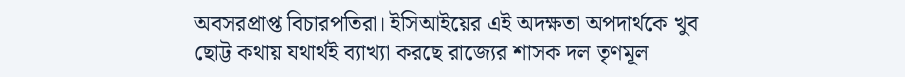অবসরপ্রাপ্ত বিচারপতিরা। ইসিআইয়ের এই অদক্ষতা অপদার্থকে খুব ছোট্ট কথায় যথার্থই ব্যাখ্যা করছে রাজ্যের শাসক দল তৃণমূল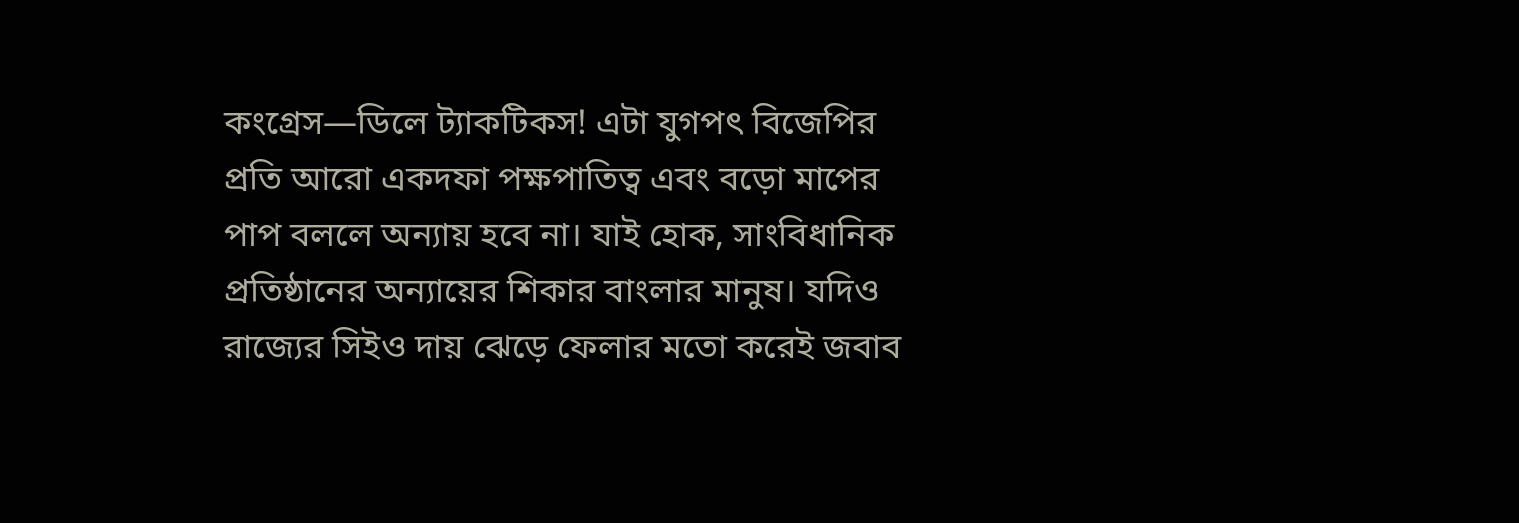কংগ্রেস—ডিলে ট্যাকটিকস! এটা যুগপৎ বিজেপির প্রতি আরো একদফা পক্ষপাতিত্ব এবং বড়ো মাপের পাপ বললে অন্যায় হবে না। যাই হোক, সাংবিধানিক প্রতিষ্ঠানের অন্যায়ের শিকার বাংলার মানুষ। যদিও রাজ্যের সিইও দায় ঝেড়ে ফেলার মতো করেই জবাব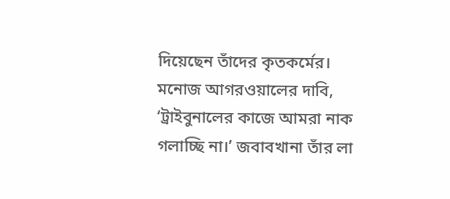দিয়েছেন তাঁদের কৃতকর্মের। মনোজ আগরওয়ালের দাবি, ‘ট্রাইবুনালের কাজে আমরা নাক গলাচ্ছি না।’ জবাবখানা তাঁর লা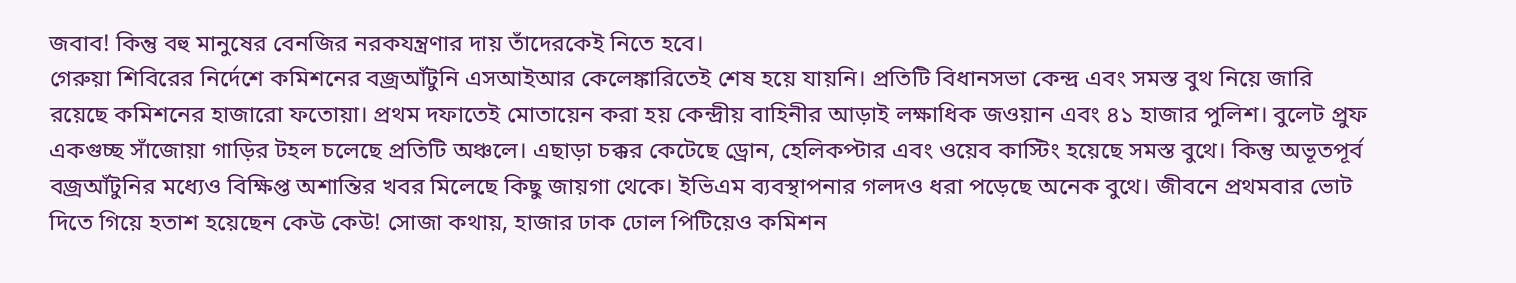জবাব! কিন্তু বহু মানুষের বেনজির নরকযন্ত্রণার দায় তাঁদেরকেই নিতে হবে।
গেরুয়া শিবিরের নির্দেশে কমিশনের বজ্রআঁটুনি এসআইআর কেলেঙ্কারিতেই শেষ হয়ে যায়নি। প্রতিটি বিধানসভা কেন্দ্র এবং সমস্ত বুথ নিয়ে জারি রয়েছে কমিশনের হাজারো ফতোয়া। প্রথম দফাতেই মোতায়েন করা হয় কেন্দ্রীয় বাহিনীর আড়াই লক্ষাধিক জওয়ান এবং ৪১ হাজার পুলিশ। বুলেট প্রুফ একগুচ্ছ সাঁজোয়া গাড়ির টহল চলেছে প্রতিটি অঞ্চলে। এছাড়া চক্কর কেটেছে ড্রোন, হেলিকপ্টার এবং ওয়েব কাস্টিং হয়েছে সমস্ত বুথে। কিন্তু অভূতপূর্ব বজ্রআঁটুনির মধ্যেও বিক্ষিপ্ত অশান্তির খবর মিলেছে কিছু জায়গা থেকে। ইভিএম ব্যবস্থাপনার গলদও ধরা পড়েছে অনেক বুথে। জীবনে প্রথমবার ভোট দিতে গিয়ে হতাশ হয়েছেন কেউ কেউ! সোজা কথায়, হাজার ঢাক ঢোল পিটিয়েও কমিশন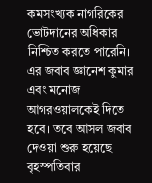কমসংখ্যক নাগরিকের ভোটদানের অধিকার নিশ্চিত করতে পারেনি। এর জবাব জ্ঞানেশ কুমার এবং মনোজ আগরওয়ালকেই দিতে হবে। তবে আসল জবাব দেওয়া শুরু হয়েছে বৃহস্পতিবার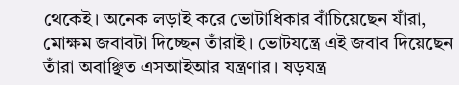থেকেই। অনেক লড়াই করে ভোটাধিকার বাঁচিয়েছেন যাঁরা, মোক্ষম জবাবটা দিচ্ছেন তাঁরাই। ভোটযন্ত্রে এই জবাব দিয়েছেন তাঁরা অবাঞ্ছিত এসআইআর যন্ত্রণার। ষড়যন্ত্র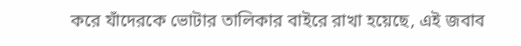করে যাঁদেরকে ভোটার তালিকার বাইরে রাখা হয়েছে, এই জবাব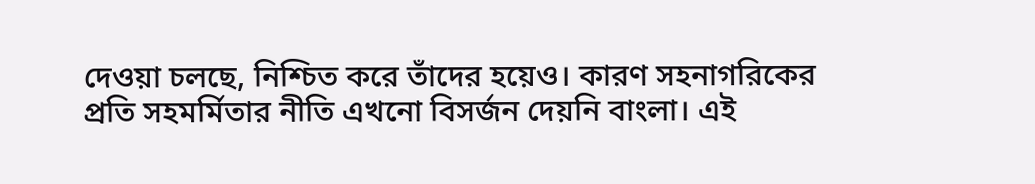দেওয়া চলছে, নিশ্চিত করে তাঁদের হয়েও। কারণ সহনাগরিকের প্রতি সহমর্মিতার নীতি এখনো বিসর্জন দেয়নি বাংলা। এই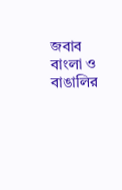জবাব বাংলা ও বাঙালির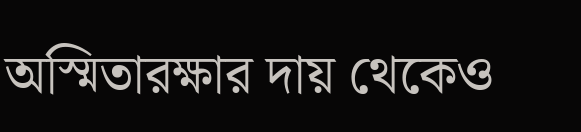অস্মিতারক্ষার দায় থেকেও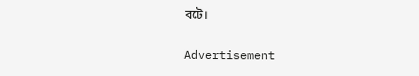বটে।

Advertisement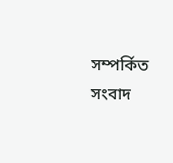সম্পর্কিত সংবাদ